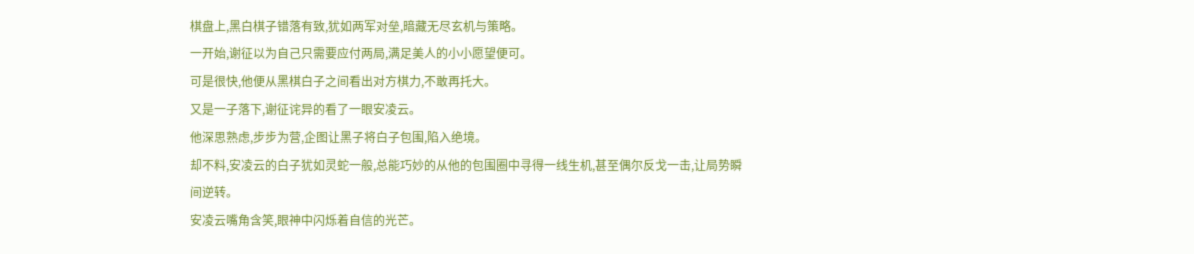棋盘上,黑白棋子错落有致,犹如两军对垒,暗藏无尽玄机与策略。
一开始,谢征以为自己只需要应付两局,满足美人的小小愿望便可。
可是很快,他便从黑棋白子之间看出对方棋力,不敢再托大。
又是一子落下,谢征诧异的看了一眼安凌云。
他深思熟虑,步步为营,企图让黑子将白子包围,陷入绝境。
却不料,安凌云的白子犹如灵蛇一般,总能巧妙的从他的包围圈中寻得一线生机,甚至偶尔反戈一击,让局势瞬间逆转。
安凌云嘴角含笑,眼神中闪烁着自信的光芒。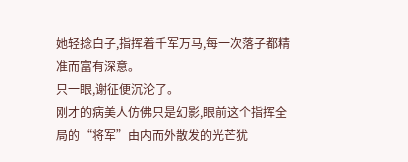她轻捻白子,指挥着千军万马,每一次落子都精准而富有深意。
只一眼,谢征便沉沦了。
刚才的病美人仿佛只是幻影,眼前这个指挥全局的“将军”由内而外散发的光芒犹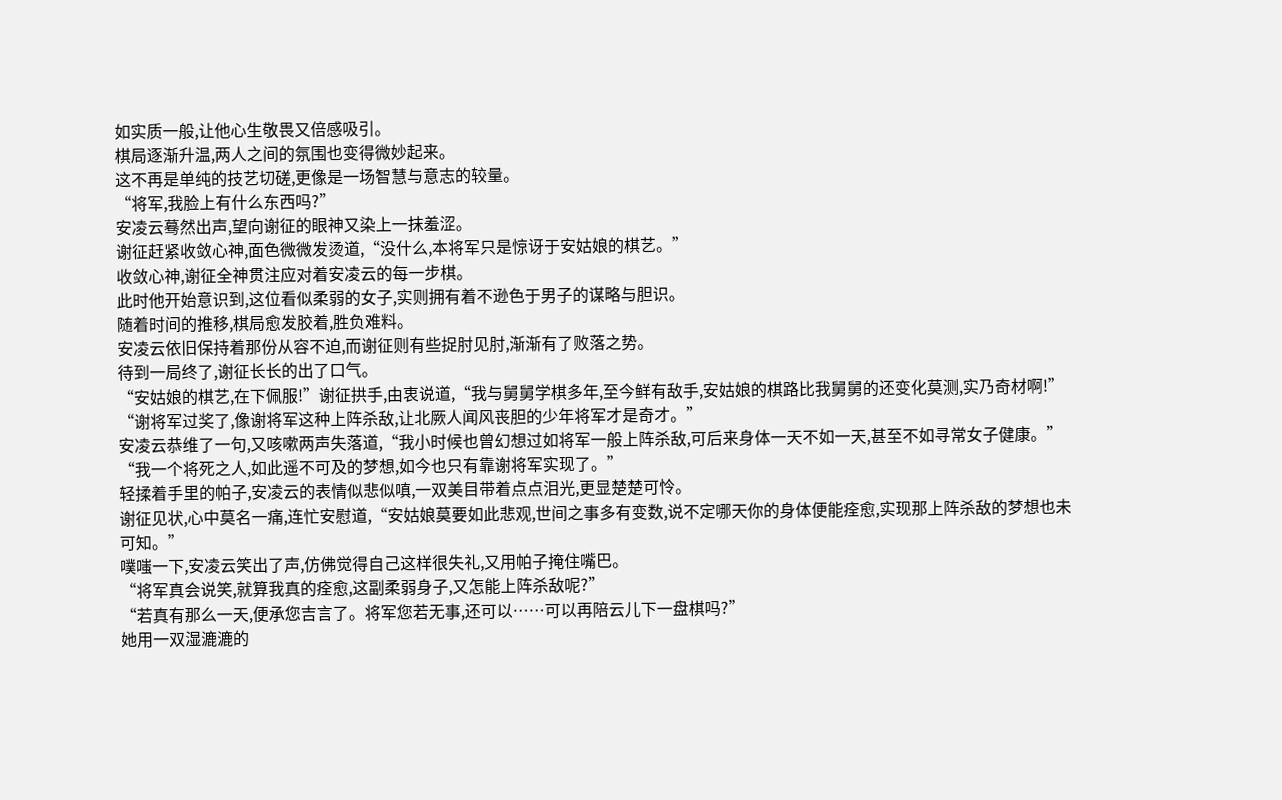如实质一般,让他心生敬畏又倍感吸引。
棋局逐渐升温,两人之间的氛围也变得微妙起来。
这不再是单纯的技艺切磋,更像是一场智慧与意志的较量。
“将军,我脸上有什么东西吗?”
安凌云蓦然出声,望向谢征的眼神又染上一抹羞涩。
谢征赶紧收敛心神,面色微微发烫道,“没什么,本将军只是惊讶于安姑娘的棋艺。”
收敛心神,谢征全神贯注应对着安凌云的每一步棋。
此时他开始意识到,这位看似柔弱的女子,实则拥有着不逊色于男子的谋略与胆识。
随着时间的推移,棋局愈发胶着,胜负难料。
安凌云依旧保持着那份从容不迫,而谢征则有些捉肘见肘,渐渐有了败落之势。
待到一局终了,谢征长长的出了口气。
“安姑娘的棋艺,在下佩服!”谢征拱手,由衷说道,“我与舅舅学棋多年,至今鲜有敌手,安姑娘的棋路比我舅舅的还变化莫测,实乃奇材啊!”
“谢将军过奖了,像谢将军这种上阵杀敌,让北厥人闻风丧胆的少年将军才是奇才。”
安凌云恭维了一句,又咳嗽两声失落道,“我小时候也曾幻想过如将军一般上阵杀敌,可后来身体一天不如一天,甚至不如寻常女子健康。”
“我一个将死之人,如此遥不可及的梦想,如今也只有靠谢将军实现了。”
轻揉着手里的帕子,安凌云的表情似悲似嗔,一双美目带着点点泪光,更显楚楚可怜。
谢征见状,心中莫名一痛,连忙安慰道,“安姑娘莫要如此悲观,世间之事多有变数,说不定哪天你的身体便能痊愈,实现那上阵杀敌的梦想也未可知。”
噗嗤一下,安凌云笑出了声,仿佛觉得自己这样很失礼,又用帕子掩住嘴巴。
“将军真会说笑,就算我真的痊愈,这副柔弱身子,又怎能上阵杀敌呢?”
“若真有那么一天,便承您吉言了。将军您若无事,还可以……可以再陪云儿下一盘棋吗?”
她用一双湿漉漉的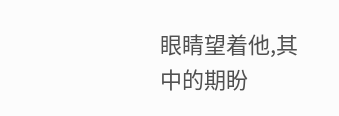眼睛望着他,其中的期盼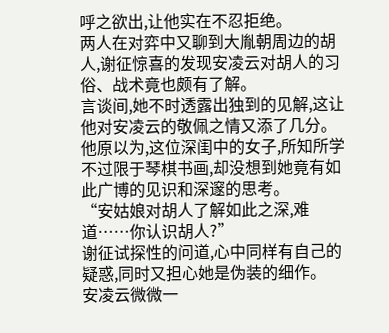呼之欲出,让他实在不忍拒绝。
两人在对弈中又聊到大胤朝周边的胡人,谢征惊喜的发现安凌云对胡人的习俗、战术竟也颇有了解。
言谈间,她不时透露出独到的见解,这让他对安凌云的敬佩之情又添了几分。
他原以为,这位深闺中的女子,所知所学不过限于琴棋书画,却没想到她竟有如此广博的见识和深邃的思考。
“安姑娘对胡人了解如此之深,难道……你认识胡人?”
谢征试探性的问道,心中同样有自己的疑惑,同时又担心她是伪装的细作。
安凌云微微一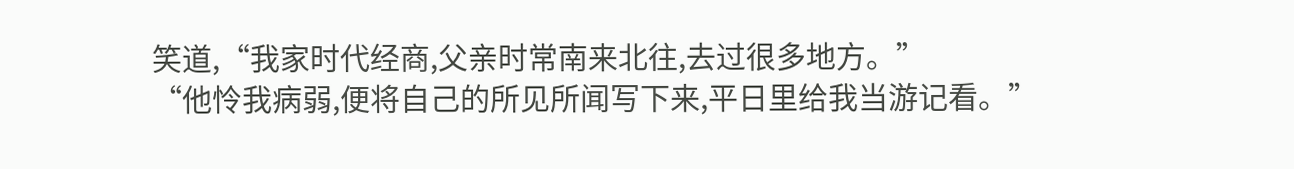笑道,“我家时代经商,父亲时常南来北往,去过很多地方。”
“他怜我病弱,便将自己的所见所闻写下来,平日里给我当游记看。”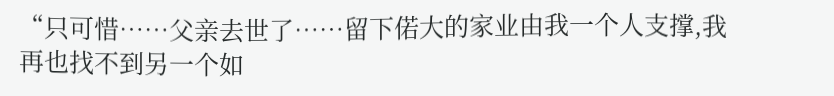“只可惜……父亲去世了……留下偌大的家业由我一个人支撑,我再也找不到另一个如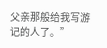父亲那般给我写游记的人了。”